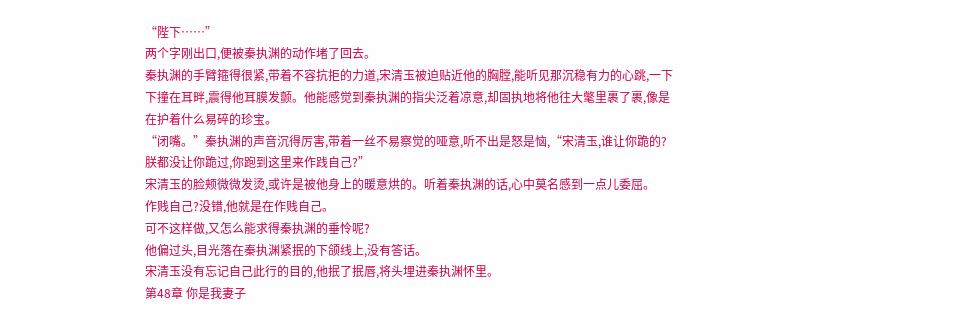“陛下……”
两个字刚出口,便被秦执渊的动作堵了回去。
秦执渊的手臂箍得很紧,带着不容抗拒的力道,宋清玉被迫贴近他的胸膛,能听见那沉稳有力的心跳,一下下撞在耳畔,震得他耳膜发颤。他能感觉到秦执渊的指尖泛着凉意,却固执地将他往大氅里裹了裹,像是在护着什么易碎的珍宝。
“闭嘴。”秦执渊的声音沉得厉害,带着一丝不易察觉的哑意,听不出是怒是恼,“宋清玉,谁让你跪的?朕都没让你跪过,你跑到这里来作践自己?”
宋清玉的脸颊微微发烫,或许是被他身上的暖意烘的。听着秦执渊的话,心中莫名感到一点儿委屈。
作贱自己?没错,他就是在作贱自己。
可不这样做,又怎么能求得秦执渊的垂怜呢?
他偏过头,目光落在秦执渊紧抿的下颌线上,没有答话。
宋清玉没有忘记自己此行的目的,他抿了抿唇,将头埋进秦执渊怀里。
第48章 你是我妻子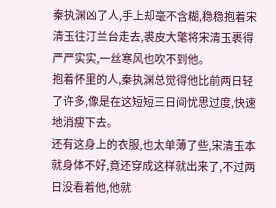秦执渊凶了人,手上却毫不含糊,稳稳抱着宋清玉往汀兰台走去,裘皮大氅将宋清玉裹得严严实实,一丝寒风也吹不到他。
抱着怀里的人,秦执渊总觉得他比前两日轻了许多,像是在这短短三日间忧思过度,快速地消瘦下去。
还有这身上的衣服,也太单薄了些,宋清玉本就身体不好,竟还穿成这样就出来了,不过两日没看着他,他就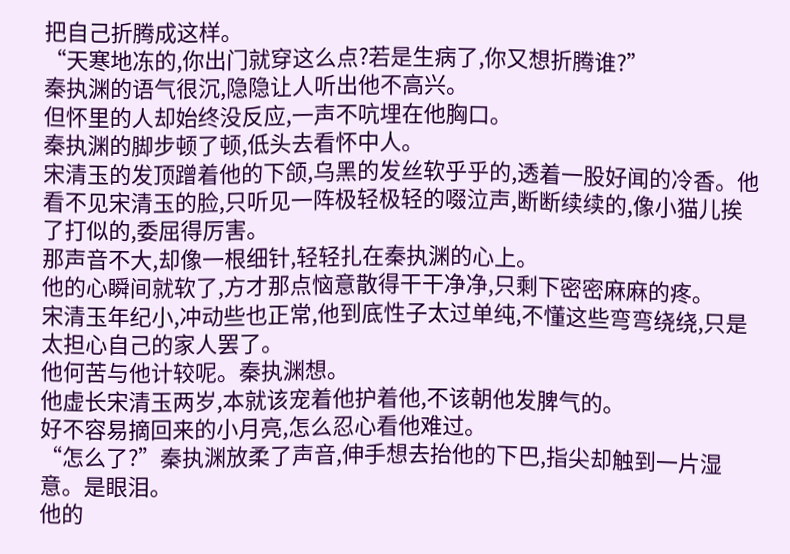把自己折腾成这样。
“天寒地冻的,你出门就穿这么点?若是生病了,你又想折腾谁?”
秦执渊的语气很沉,隐隐让人听出他不高兴。
但怀里的人却始终没反应,一声不吭埋在他胸口。
秦执渊的脚步顿了顿,低头去看怀中人。
宋清玉的发顶蹭着他的下颌,乌黑的发丝软乎乎的,透着一股好闻的冷香。他看不见宋清玉的脸,只听见一阵极轻极轻的啜泣声,断断续续的,像小猫儿挨了打似的,委屈得厉害。
那声音不大,却像一根细针,轻轻扎在秦执渊的心上。
他的心瞬间就软了,方才那点恼意散得干干净净,只剩下密密麻麻的疼。
宋清玉年纪小,冲动些也正常,他到底性子太过单纯,不懂这些弯弯绕绕,只是太担心自己的家人罢了。
他何苦与他计较呢。秦执渊想。
他虚长宋清玉两岁,本就该宠着他护着他,不该朝他发脾气的。
好不容易摘回来的小月亮,怎么忍心看他难过。
“怎么了?”秦执渊放柔了声音,伸手想去抬他的下巴,指尖却触到一片湿意。是眼泪。
他的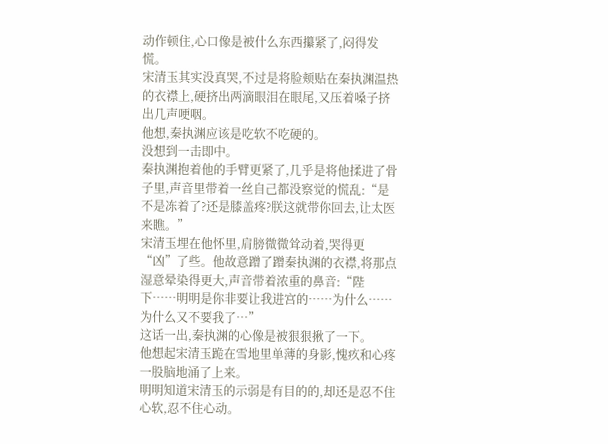动作顿住,心口像是被什么东西攥紧了,闷得发慌。
宋清玉其实没真哭,不过是将脸颊贴在秦执渊温热的衣襟上,硬挤出两滴眼泪在眼尾,又压着嗓子挤出几声哽咽。
他想,秦执渊应该是吃软不吃硬的。
没想到一击即中。
秦执渊抱着他的手臂更紧了,几乎是将他揉进了骨子里,声音里带着一丝自己都没察觉的慌乱:“是不是冻着了?还是膝盖疼?朕这就带你回去,让太医来瞧。”
宋清玉埋在他怀里,肩膀微微耸动着,哭得更“凶”了些。他故意蹭了蹭秦执渊的衣襟,将那点湿意晕染得更大,声音带着浓重的鼻音:“陛下……明明是你非要让我进宫的……为什么……为什么又不要我了…”
这话一出,秦执渊的心像是被狠狠揪了一下。
他想起宋清玉跪在雪地里单薄的身影,愧疚和心疼一股脑地涌了上来。
明明知道宋清玉的示弱是有目的的,却还是忍不住心软,忍不住心动。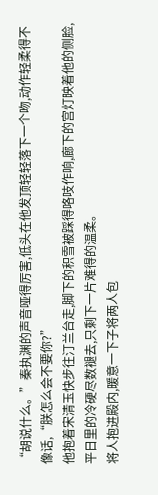“胡说什么。”秦执渊的声音哑得厉害,低头在他发顶轻轻落下一个吻,动作轻柔得不像话,“朕怎么会不要你?”
他抱着宋清玉快步往汀兰台走,脚下的积雪被踩得咯吱作响,廊下的宫灯映着他的侧脸,平日里的冷硬尽数褪去,只剩下一片难得的温柔。
将人抱进殿内,暖意一下子将两人包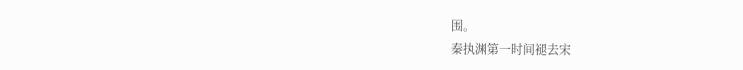围。
秦执渊第一时间褪去宋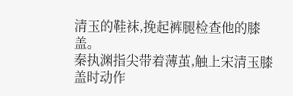清玉的鞋袜,挽起裤腿检查他的膝盖。
秦执渊指尖带着薄茧,触上宋清玉膝盖时动作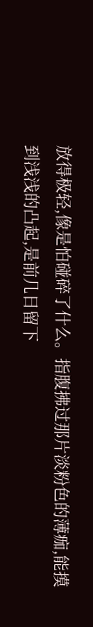放得极轻,像是怕碰碎了什么。指腹拂过那片淡粉色的薄痂,能摸到浅浅的凸起,是前几日留下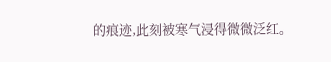的痕迹,此刻被寒气浸得微微泛红。